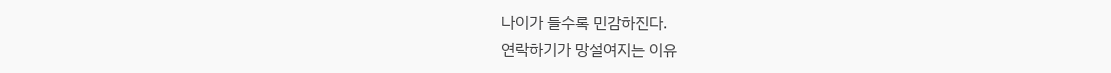나이가 들수록 민감하진다.
연락하기가 망설여지는 이유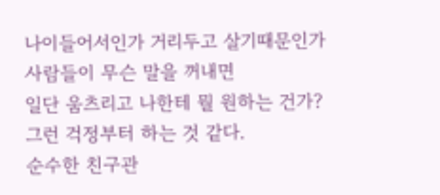나이들어서인가 거리두고 살기때문인가
사람들이 무슨 말을 꺼내면
일단 움츠리고 나한테 뭘 원하는 건가?
그런 걱정부터 하는 것 같다.
순수한 친구관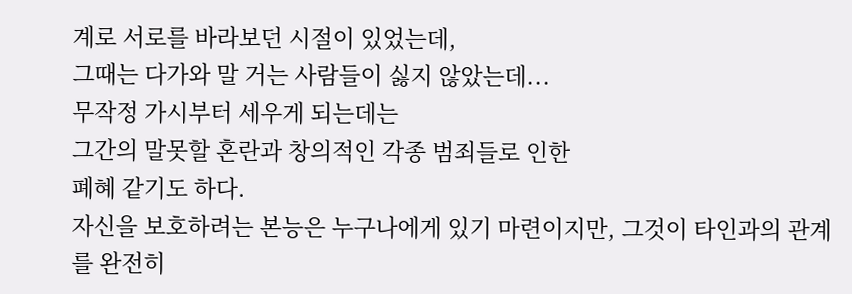계로 서로를 바라보던 시절이 있었는데,
그때는 다가와 말 거는 사람들이 싫지 않았는데...
무작정 가시부터 세우게 되는데는
그간의 말못할 혼란과 창의적인 각종 범죄들로 인한
폐혜 같기도 하다.
자신을 보호하려는 본능은 누구나에게 있기 마련이지만, 그것이 타인과의 관계를 완전히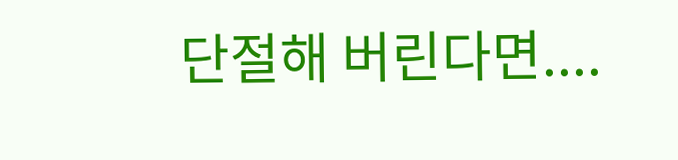단절해 버린다면....